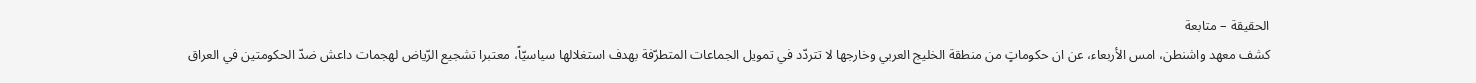الحقيقة – متابعة
كشف معهد واشنطن، امس الأربعاء، عن ان حكوماتٍ من منطقة الخليج العربي وخارجها لا تتردّد في تمويل الجماعات المتطرّفة بهدف استغلالها سياسيّاً، معتبرا تشجيع الرّياض لهجمات داعش ضدّ الحكومتين في العراق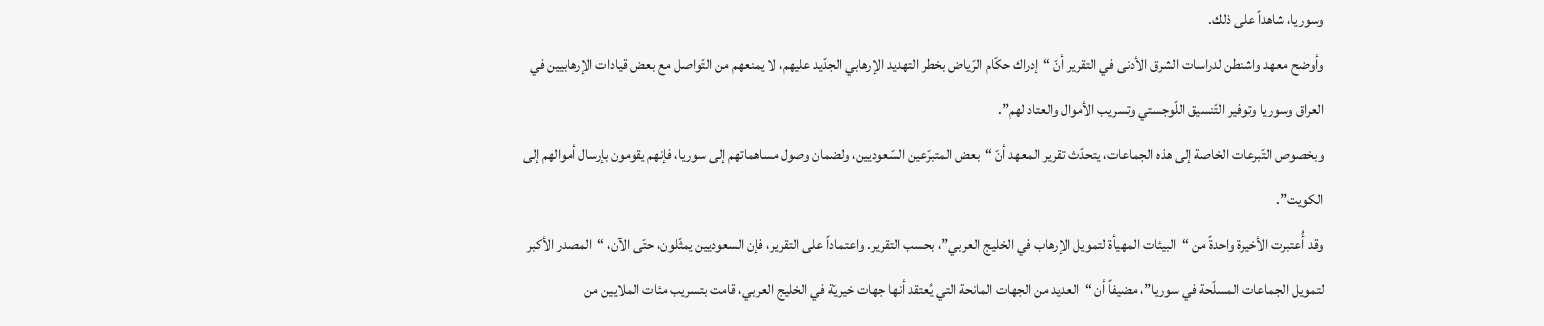وسوريا، شاهداً على ذلك.
وأوضح معهد واشنطن لدراسات الشرق الأدنى في التقرير أنّ “إدراك حكّام الرّياض بخطر التهديد الإرهابي الجدّيد عليهم، لا يمنعهم من التّواصل مع بعض قيادات الإرهابيين في العراق وسوريا وتوفير التّنسيق اللّوجستي وتسريب الأموال والعتاد لهم”.
وبخصوص التّبرعات الخاصة إلى هذه الجماعات، يتحدّث تقرير المعهد أنّ “بعض المتبرّعين السّعوديين، ولضمان وصول مساهماتهم إلى سوريا، فإنهم يقومون بإرسال أموالهم إلى الكويت”.
وقد أُعتبرت الأخيرة واحدةً من “البيئات المهيأة لتمويل الإرهاب في الخليج العربي”، بحسب التقرير. واعتماداً على التقرير، فإن السعوديين يمثّلون، حتّى الآن، “المصدر الأكبر لتمويل الجماعات المسلّحة في سوريا”، مضيفاً أن “العديد من الجهات المانحة التي يُعتقد أنها جهات خيريّة في الخليج العربي، قامت بتسريب مئات الملايين من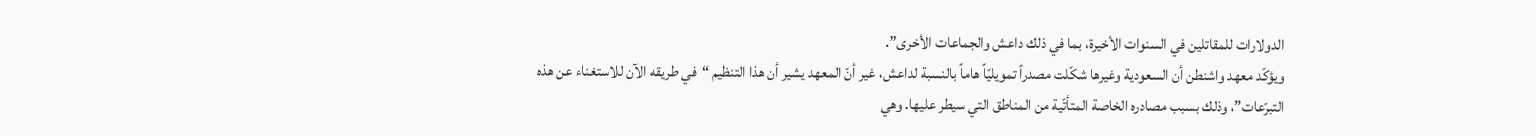الدولارات للمقاتلين في السنوات الأخيرة، بما في ذلك داعش والجماعات الأخرى”.
ويؤكّد معهد واشنطن أن السعودية وغيرها شكّلت مصدراً تمويليّاً هاماً بالنسبة لداعش، غير أنّ المعهد يشير أن هذا التنظيم “في طريقه الآن للاستغناء عن هذه التبرّعات”، وذلك بسبب مصادره الخاصة المتأتّية من المناطق التي سيطر عليها. وهي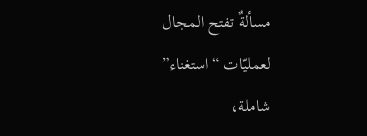مسألةٌ تفتح المجال لعمليّات “استغناء” شاملة،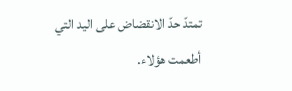تمتدّ حدّ الانقضاض على اليد التي أطعمت هؤلاء.